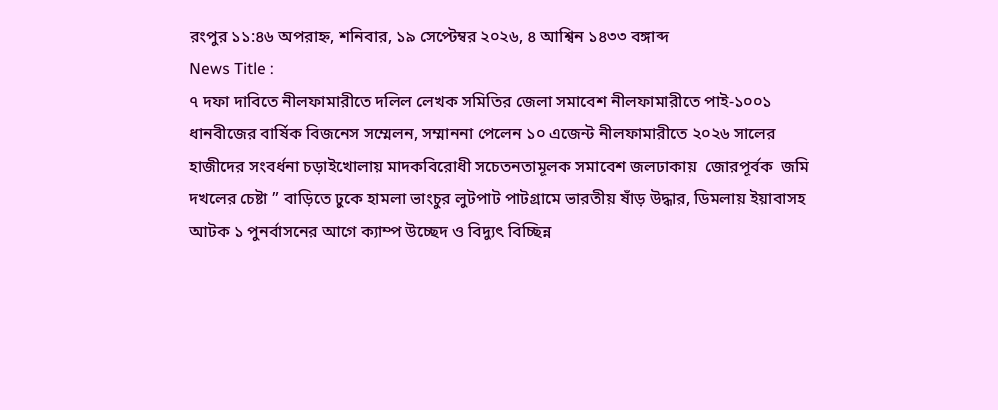রংপুর ১১:৪৬ অপরাহ্ন, শনিবার, ১৯ সেপ্টেম্বর ২০২৬, ৪ আশ্বিন ১৪৩৩ বঙ্গাব্দ
News Title :
৭ দফা দাবিতে নীলফামারীতে দলিল লেখক সমিতির জেলা সমাবেশ নীলফামারীতে পাই-১০০১ ধানবীজের বার্ষিক বিজনেস সম্মেলন, সম্মাননা পেলেন ১০ এজেন্ট নীলফামারীতে ২০২৬ সালের হাজীদের সংবর্ধনা চড়াইখোলায় মাদকবিরোধী সচেতনতামূলক সমাবেশ জলঢাকায়  জোরপূর্বক  জমি দখলের চেষ্টা ” বাড়িতে ঢুকে হামলা ভাংচুর লুটপাট পাটগ্রামে ভারতীয় ষাঁড় উদ্ধার, ডিমলায় ইয়াবাসহ আটক ১ পুনর্বাসনের আগে ক্যাম্প উচ্ছেদ ও বিদ্যুৎ বিচ্ছিন্ন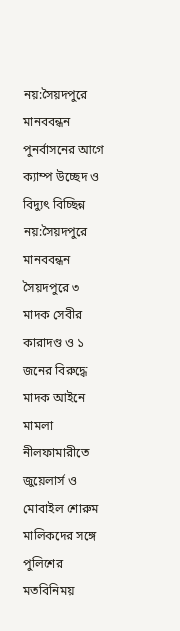নয়:সৈয়দপুরে মানববন্ধন পুনর্বাসনের আগে ক্যাম্প উচ্ছেদ ও বিদ্যুৎ বিচ্ছিন্ন নয়:সৈয়দপুরে মানববন্ধন সৈয়দপুরে ৩ মাদক সেবীর কারাদণ্ড ও ১ জনের বিরুদ্ধে মাদক আইনে মামলা নীলফামারীতে জুয়েলার্স ও মোবাইল শোরুম মালিকদের সঙ্গে পুলিশের মতবিনিময়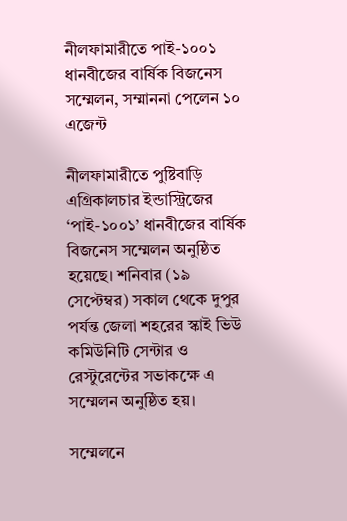নীলফামারীতে পাই-১০০১ ধানবীজের বার্ষিক বিজনেস সম্মেলন, সম্মাননা পেলেন ১০ এজেন্ট

নীলফামারীতে পুষ্টিবাড়ি এগ্রিকালচার ইন্ডাস্ট্রিজের ‘পাই-১০০১’ ধানবীজের বার্ষিক বিজনেস সম্মেলন অনুষ্ঠিত হয়েছে। শনিবার (১৯ সেপ্টেম্বর) সকাল থেকে দুপুর পর্যন্ত জেলা শহরের স্কাই ভিউ কমিউনিটি সেন্টার ও রেস্টুরেন্টের সভাকক্ষে এ সম্মেলন অনুষ্ঠিত হয়।

সম্মেলনে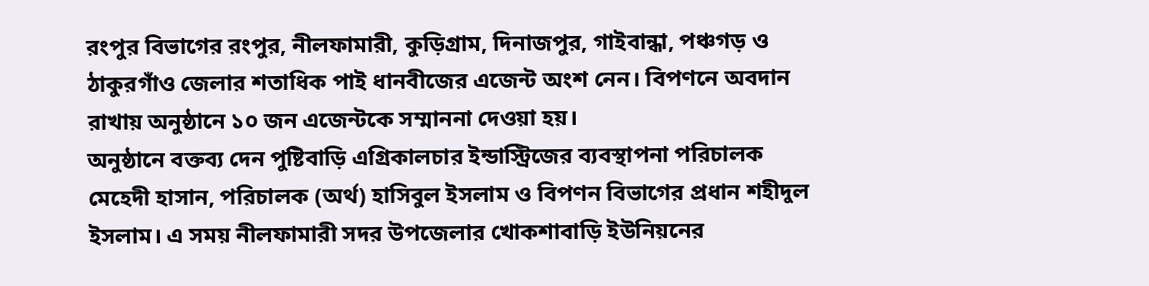রংপুর বিভাগের রংপুর, নীলফামারী, কুড়িগ্রাম, দিনাজপুর, গাইবান্ধা, পঞ্চগড় ও ঠাকুরগাঁও জেলার শতাধিক পাই ধানবীজের এজেন্ট অংশ নেন। বিপণনে অবদান রাখায় অনুষ্ঠানে ১০ জন এজেন্টকে সম্মাননা দেওয়া হয়।
অনুষ্ঠানে বক্তব্য দেন পুষ্টিবাড়ি এগ্রিকালচার ইন্ডাস্ট্রিজের ব্যবস্থাপনা পরিচালক মেহেদী হাসান, পরিচালক (অর্থ) হাসিবুল ইসলাম ও বিপণন বিভাগের প্রধান শহীদুল ইসলাম। এ সময় নীলফামারী সদর উপজেলার খোকশাবাড়ি ইউনিয়নের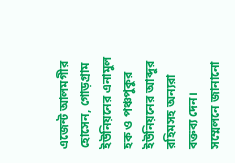এজেন্ট আলমগীর হোসেন, গোড়গ্রাম ইউনিয়নের এনামুল হক ও পঞ্চপুকুর ইউনিয়নের আব্দুর রহিমসহ অন্যরা বক্তব্য দেন।
সম্মেলনে জানানো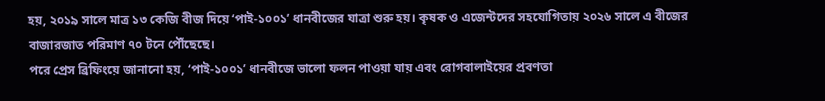হয়, ২০১৯ সালে মাত্র ১৩ কেজি বীজ দিয়ে ‘পাই-১০০১’ ধানবীজের যাত্রা শুরু হয়। কৃষক ও এজেন্টদের সহযোগিতায় ২০২৬ সালে এ বীজের বাজারজাত পরিমাণ ৭০ টনে পৌঁছেছে।
পরে প্রেস ব্রিফিংয়ে জানানো হয়, ‘পাই-১০০১’ ধানবীজে ভালো ফলন পাওয়া যায় এবং রোগবালাইয়ের প্রবণতা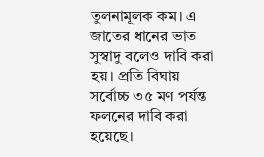তুলনামূলক কম। এ জাতের ধানের ভাত সুস্বাদু বলেও দাবি করা হয়। প্রতি বিঘায় সর্বোচ্চ ৩৫ মণ পর্যন্ত ফলনের দাবি করা হয়েছে।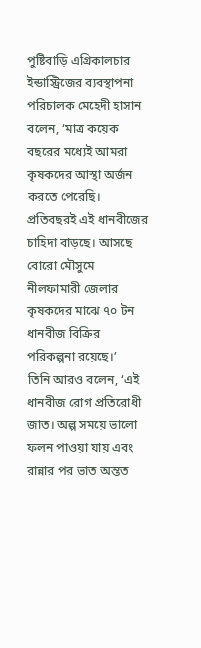পুষ্টিবাড়ি এগ্রিকালচার ইন্ডাস্ট্রিজের ব্যবস্থাপনা পরিচালক মেহেদী হাসান বলেন, ‘মাত্র কয়েক বছরের মধ্যেই আমরা কৃষকদের আস্থা অর্জন করতে পেরেছি। প্রতিবছরই এই ধানবীজের চাহিদা বাড়ছে। আসছে বোরো মৌসুমে নীলফামারী জেলার কৃষকদের মাঝে ৭০ টন ধানবীজ বিক্রির পরিকল্পনা রয়েছে।’
তিনি আরও বলেন, ‘এই ধানবীজ রোগ প্রতিরোধী জাত। অল্প সময়ে ভালো ফলন পাওয়া যায় এবং রান্নার পর ভাত অন্তত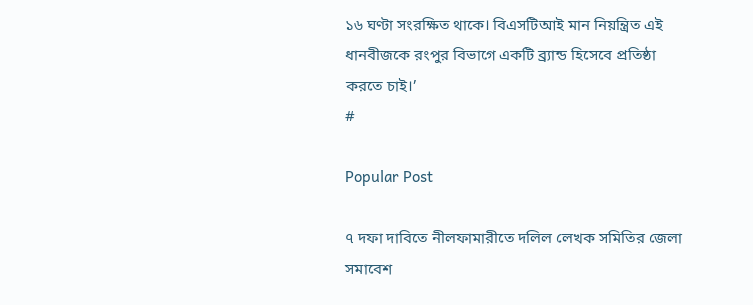১৬ ঘণ্টা সংরক্ষিত থাকে। বিএসটিআই মান নিয়ন্ত্রিত এই ধানবীজকে রংপুর বিভাগে একটি ব্র্যান্ড হিসেবে প্রতিষ্ঠা করতে চাই।’
#

Popular Post

৭ দফা দাবিতে নীলফামারীতে দলিল লেখক সমিতির জেলা সমাবেশ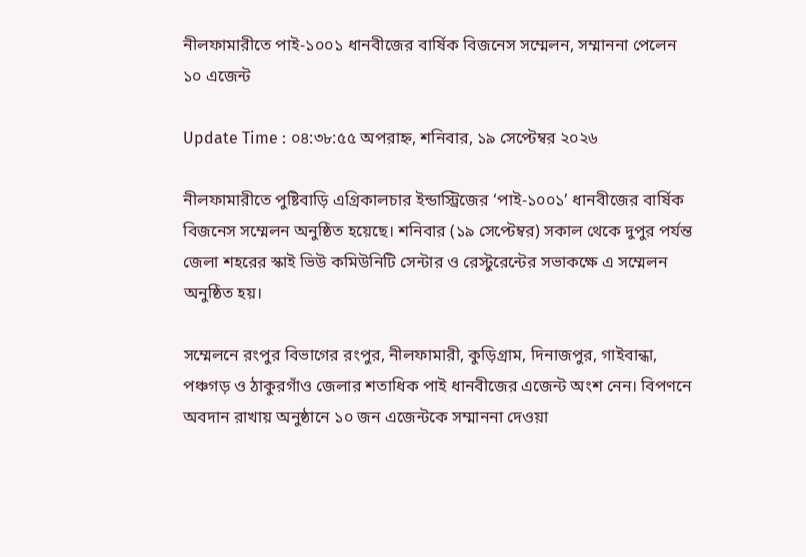নীলফামারীতে পাই-১০০১ ধানবীজের বার্ষিক বিজনেস সম্মেলন, সম্মাননা পেলেন ১০ এজেন্ট

Update Time : ০৪:৩৮:৫৫ অপরাহ্ন, শনিবার, ১৯ সেপ্টেম্বর ২০২৬

নীলফামারীতে পুষ্টিবাড়ি এগ্রিকালচার ইন্ডাস্ট্রিজের ‘পাই-১০০১’ ধানবীজের বার্ষিক বিজনেস সম্মেলন অনুষ্ঠিত হয়েছে। শনিবার (১৯ সেপ্টেম্বর) সকাল থেকে দুপুর পর্যন্ত জেলা শহরের স্কাই ভিউ কমিউনিটি সেন্টার ও রেস্টুরেন্টের সভাকক্ষে এ সম্মেলন অনুষ্ঠিত হয়।

সম্মেলনে রংপুর বিভাগের রংপুর, নীলফামারী, কুড়িগ্রাম, দিনাজপুর, গাইবান্ধা, পঞ্চগড় ও ঠাকুরগাঁও জেলার শতাধিক পাই ধানবীজের এজেন্ট অংশ নেন। বিপণনে অবদান রাখায় অনুষ্ঠানে ১০ জন এজেন্টকে সম্মাননা দেওয়া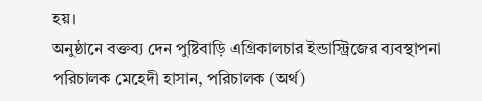হয়।
অনুষ্ঠানে বক্তব্য দেন পুষ্টিবাড়ি এগ্রিকালচার ইন্ডাস্ট্রিজের ব্যবস্থাপনা পরিচালক মেহেদী হাসান, পরিচালক (অর্থ)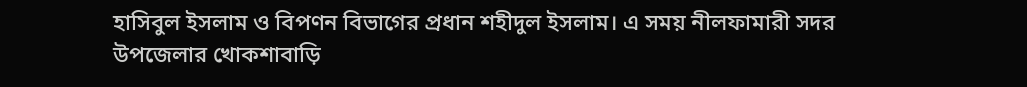হাসিবুল ইসলাম ও বিপণন বিভাগের প্রধান শহীদুল ইসলাম। এ সময় নীলফামারী সদর উপজেলার খোকশাবাড়ি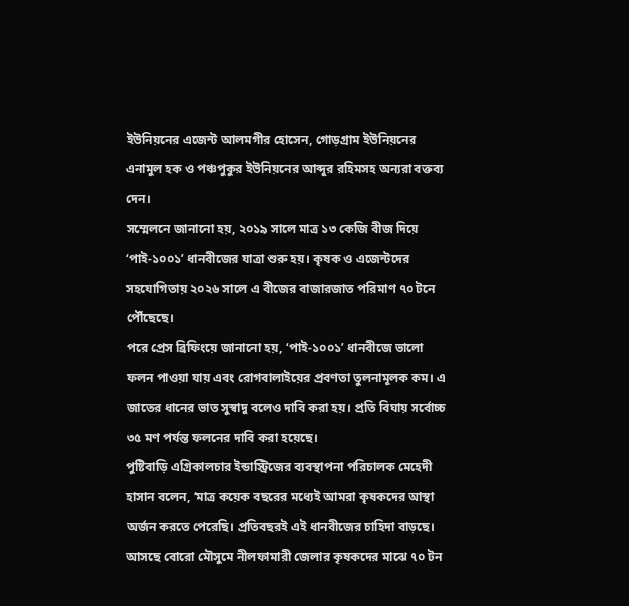ইউনিয়নের এজেন্ট আলমগীর হোসেন, গোড়গ্রাম ইউনিয়নের এনামুল হক ও পঞ্চপুকুর ইউনিয়নের আব্দুর রহিমসহ অন্যরা বক্তব্য দেন।
সম্মেলনে জানানো হয়, ২০১৯ সালে মাত্র ১৩ কেজি বীজ দিয়ে ‘পাই-১০০১’ ধানবীজের যাত্রা শুরু হয়। কৃষক ও এজেন্টদের সহযোগিতায় ২০২৬ সালে এ বীজের বাজারজাত পরিমাণ ৭০ টনে পৌঁছেছে।
পরে প্রেস ব্রিফিংয়ে জানানো হয়, ‘পাই-১০০১’ ধানবীজে ভালো ফলন পাওয়া যায় এবং রোগবালাইয়ের প্রবণতা তুলনামূলক কম। এ জাতের ধানের ভাত সুস্বাদু বলেও দাবি করা হয়। প্রতি বিঘায় সর্বোচ্চ ৩৫ মণ পর্যন্ত ফলনের দাবি করা হয়েছে।
পুষ্টিবাড়ি এগ্রিকালচার ইন্ডাস্ট্রিজের ব্যবস্থাপনা পরিচালক মেহেদী হাসান বলেন, ‘মাত্র কয়েক বছরের মধ্যেই আমরা কৃষকদের আস্থা অর্জন করতে পেরেছি। প্রতিবছরই এই ধানবীজের চাহিদা বাড়ছে। আসছে বোরো মৌসুমে নীলফামারী জেলার কৃষকদের মাঝে ৭০ টন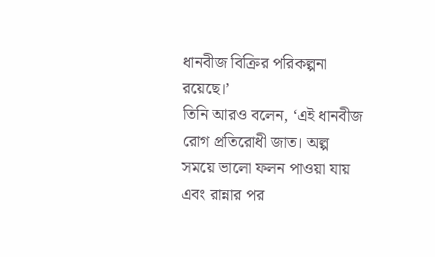ধানবীজ বিক্রির পরিকল্পনা রয়েছে।’
তিনি আরও বলেন, ‘এই ধানবীজ রোগ প্রতিরোধী জাত। অল্প সময়ে ভালো ফলন পাওয়া যায় এবং রান্নার পর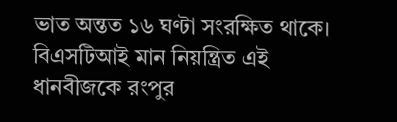ভাত অন্তত ১৬ ঘণ্টা সংরক্ষিত থাকে। বিএসটিআই মান নিয়ন্ত্রিত এই ধানবীজকে রংপুর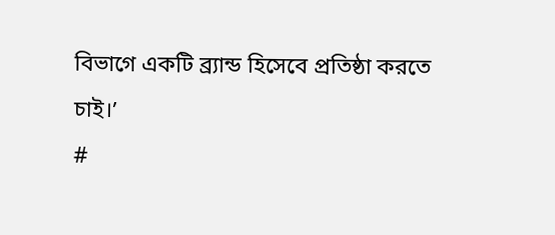বিভাগে একটি ব্র্যান্ড হিসেবে প্রতিষ্ঠা করতে চাই।’
#